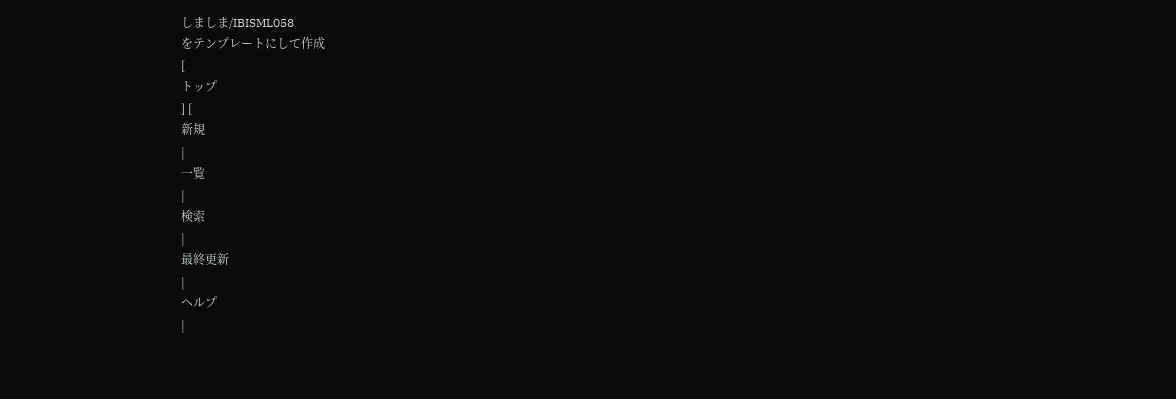しましま/IBISML058
をテンプレートにして作成
[
トップ
] [
新規
|
一覧
|
検索
|
最終更新
|
ヘルプ
|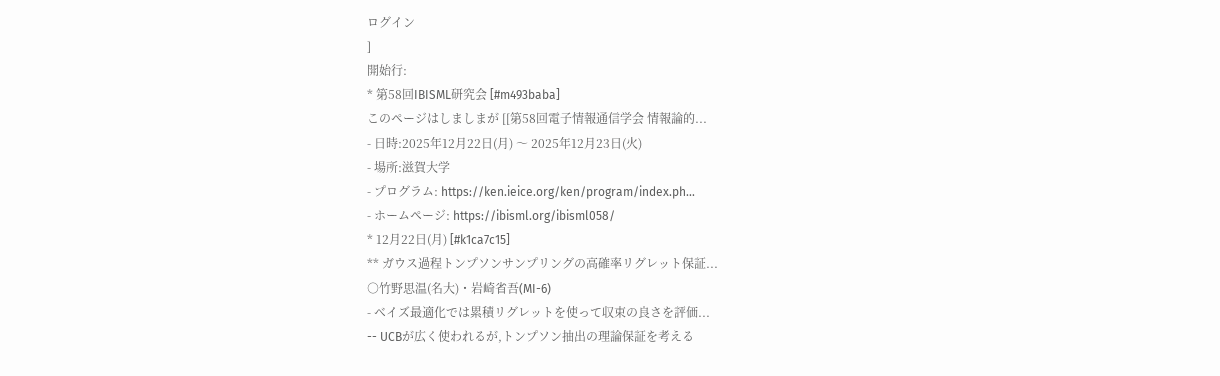ログイン
]
開始行:
* 第58回IBISML研究会 [#m493baba]
このページはしましまが [[第58回電子情報通信学会 情報論的...
- 日時:2025年12月22日(月) 〜 2025年12月23日(火)
- 場所:滋賀大学
- プログラム: https://ken.ieice.org/ken/program/index.ph...
- ホームページ: https://ibisml.org/ibisml058/
* 12月22日(月) [#k1ca7c15]
** ガウス過程トンプソンサンプリングの高確率リグレット保証...
○竹野思温(名大)・岩崎省吾(MI-6)
- ベイズ最適化では累積リグレットを使って収束の良さを評価...
-- UCBが広く使われるが,トンプソン抽出の理論保証を考える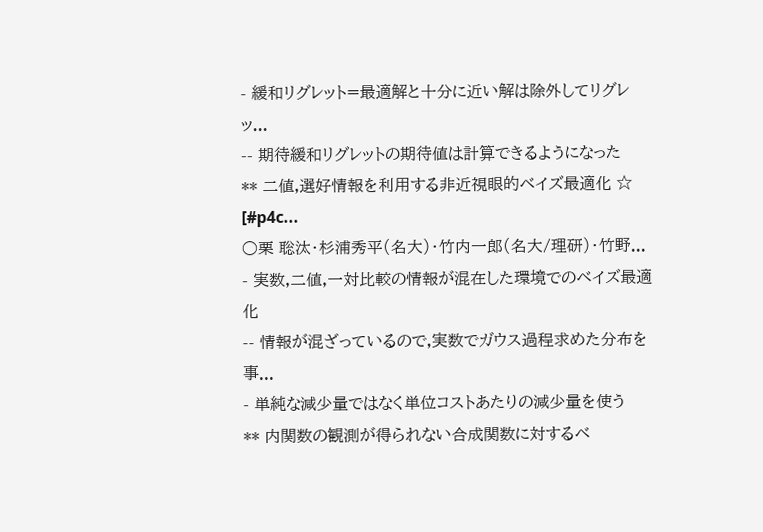- 緩和リグレット=最適解と十分に近い解は除外してリグレッ...
-- 期待緩和リグレットの期待値は計算できるようになった
** 二値,選好情報を利用する非近視眼的ベイズ最適化 ☆ [#p4c...
○栗 聡汰・杉浦秀平(名大)・竹内一郎(名大/理研)・竹野...
- 実数,二値,一対比較の情報が混在した環境でのベイズ最適化
-- 情報が混ざっているので,実数でガウス過程求めた分布を事...
- 単純な減少量ではなく単位コストあたりの減少量を使う
** 内関数の観測が得られない合成関数に対するベ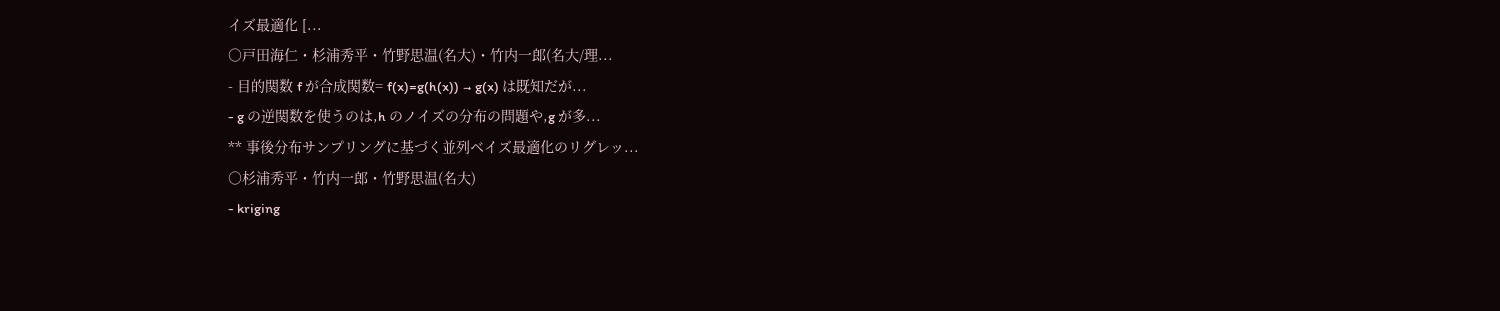イズ最適化 [...
○戸田海仁・杉浦秀平・竹野思温(名大)・竹内一郎(名大/理...
- 目的関数 f が合成関数= f(x)=g(h(x)) → g(x) は既知だが...
- g の逆関数を使うのは,h のノイズの分布の問題や,g が多...
** 事後分布サンプリングに基づく並列ベイズ最適化のリグレッ...
○杉浦秀平・竹内一郎・竹野思温(名大)
- kriging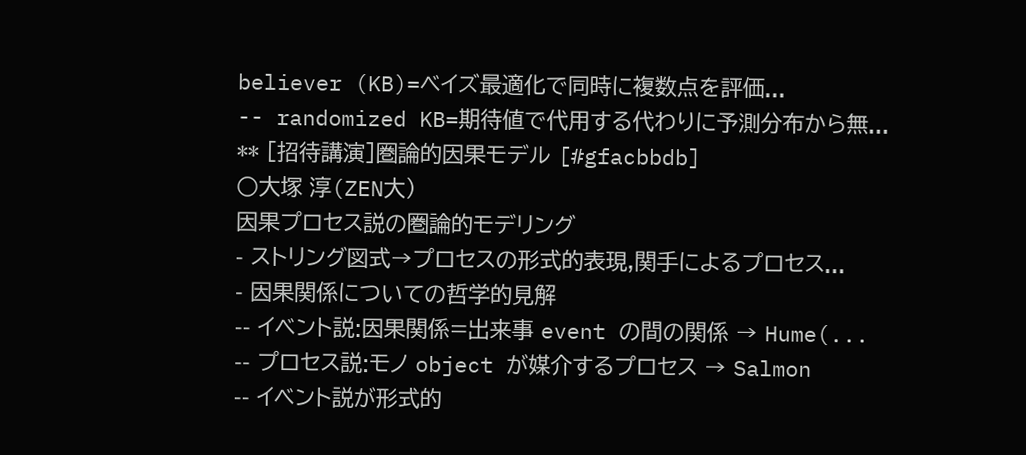believer (KB)=ベイズ最適化で同時に複数点を評価...
-- randomized KB=期待値で代用する代わりに予測分布から無...
** [招待講演]圏論的因果モデル [#gfacbbdb]
○大塚 淳(ZEN大)
因果プロセス説の圏論的モデリング
- ストリング図式→プロセスの形式的表現,関手によるプロセス...
- 因果関係についての哲学的見解
-- イベント説:因果関係=出来事 event の間の関係 → Hume(...
-- プロセス説:モノ object が媒介するプロセス → Salmon
-- イベント説が形式的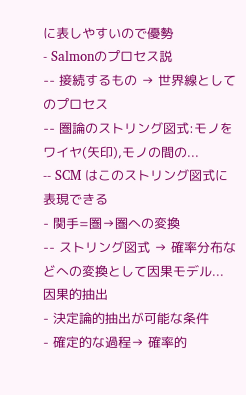に表しやすいので優勢
- Salmonのプロセス説
-- 接続するもの → 世界線としてのプロセス
-- 圏論のストリング図式:モノをワイヤ(矢印),モノの間の...
-- SCM はこのストリング図式に表現できる
- 関手=圏→圏への変換
-- ストリング図式 → 確率分布などへの変換として因果モデル...
因果的抽出
- 決定論的抽出が可能な条件
- 確定的な過程→ 確率的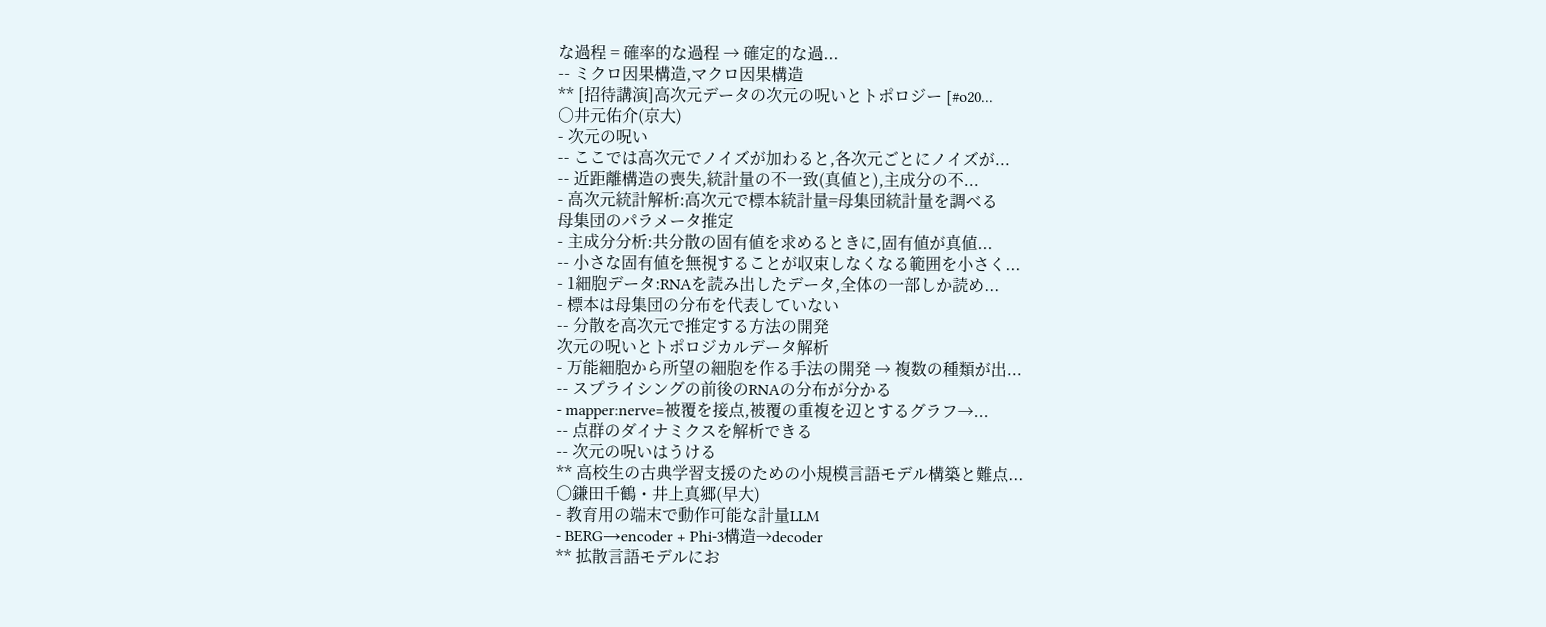な過程 = 確率的な過程 → 確定的な過...
-- ミクロ因果構造,マクロ因果構造
** [招待講演]高次元データの次元の呪いとトポロジー [#o20...
○井元佑介(京大)
- 次元の呪い
-- ここでは高次元でノイズが加わると,各次元ごとにノイズが...
-- 近距離構造の喪失,統計量の不一致(真値と),主成分の不...
- 高次元統計解析:高次元で標本統計量=母集団統計量を調べる
母集団のパラメータ推定
- 主成分分析:共分散の固有値を求めるときに,固有値が真値...
-- 小さな固有値を無視することが収束しなくなる範囲を小さく...
- 1細胞データ:RNAを読み出したデータ,全体の一部しか読め...
- 標本は母集団の分布を代表していない
-- 分散を高次元で推定する方法の開発
次元の呪いとトポロジカルデータ解析
- 万能細胞から所望の細胞を作る手法の開発 → 複数の種類が出...
-- スプライシングの前後のRNAの分布が分かる
- mapper:nerve=被覆を接点,被覆の重複を辺とするグラフ→...
-- 点群のダイナミクスを解析できる
-- 次元の呪いはうける
** 高校生の古典学習支援のための小規模言語モデル構築と難点...
○鎌田千鶴・井上真郷(早大)
- 教育用の端末で動作可能な計量LLM
- BERG→encoder + Phi-3構造→decoder
** 拡散言語モデルにお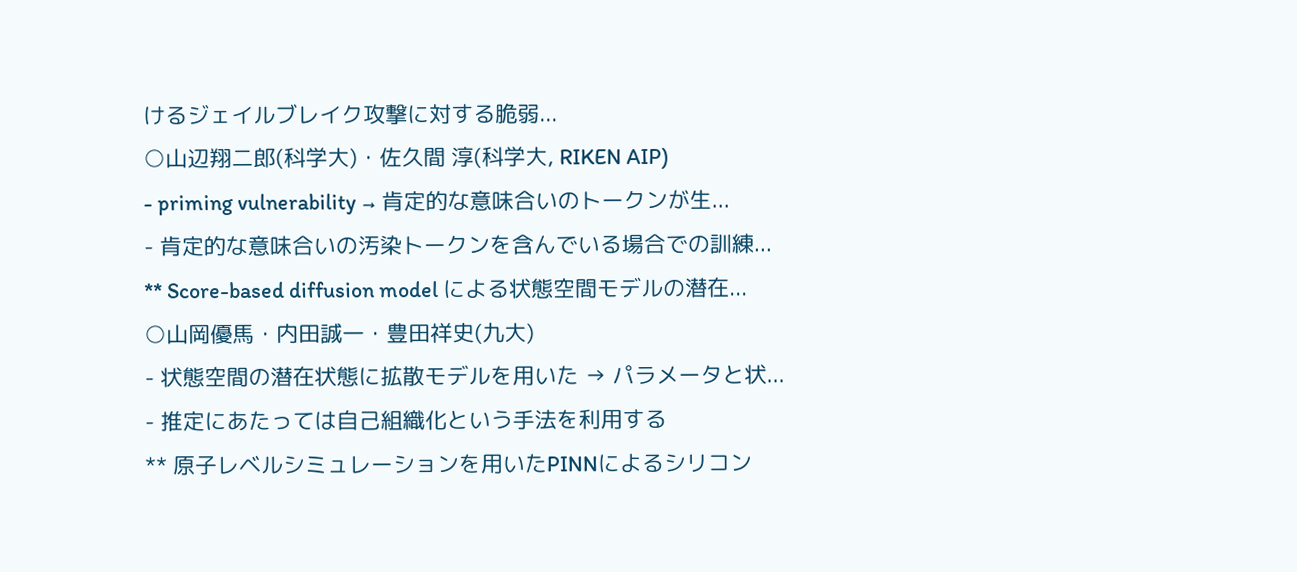けるジェイルブレイク攻撃に対する脆弱...
○山辺翔二郎(科学大)・佐久間 淳(科学大, RIKEN AIP)
- priming vulnerability → 肯定的な意味合いのトークンが生...
- 肯定的な意味合いの汚染トークンを含んでいる場合での訓練...
** Score-based diffusion model による状態空間モデルの潜在...
○山岡優馬・内田誠一・豊田祥史(九大)
- 状態空間の潜在状態に拡散モデルを用いた → パラメータと状...
- 推定にあたっては自己組織化という手法を利用する
** 原子レベルシミュレーションを用いたPINNによるシリコン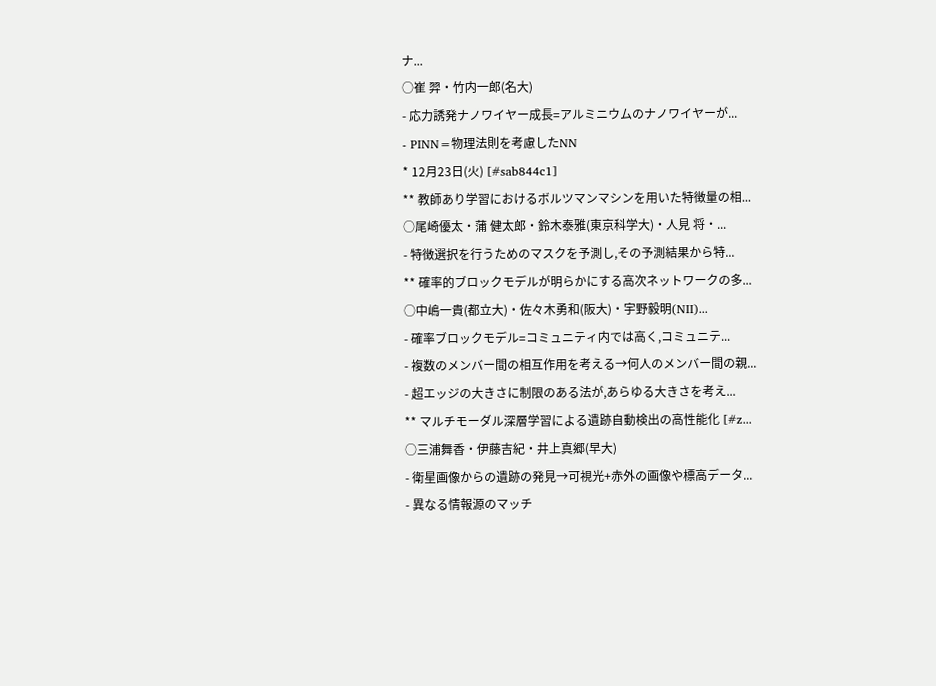ナ...
○崔 羿・竹内一郎(名大)
- 応力誘発ナノワイヤー成長=アルミニウムのナノワイヤーが...
- PINN=物理法則を考慮したNN
* 12月23日(火) [#sab844c1]
** 教師あり学習におけるボルツマンマシンを用いた特徴量の相...
○尾崎優太・蒲 健太郎・鈴木泰雅(東京科学大)・人見 将・...
- 特徴選択を行うためのマスクを予測し,その予測結果から特...
** 確率的ブロックモデルが明らかにする高次ネットワークの多...
○中嶋一貴(都立大)・佐々木勇和(阪大)・宇野毅明(NII)...
- 確率ブロックモデル=コミュニティ内では高く,コミュニテ...
- 複数のメンバー間の相互作用を考える→何人のメンバー間の親...
- 超エッジの大きさに制限のある法が,あらゆる大きさを考え...
** マルチモーダル深層学習による遺跡自動検出の高性能化 [#z...
○三浦舞香・伊藤吉紀・井上真郷(早大)
- 衛星画像からの遺跡の発見→可視光+赤外の画像や標高データ...
- 異なる情報源のマッチ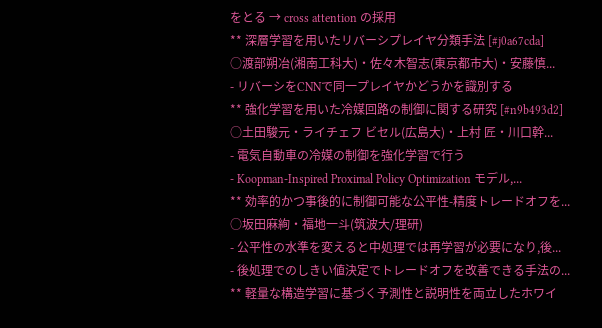をとる → cross attention の採用
** 深層学習を用いたリバーシプレイヤ分類手法 [#j0a67cda]
○渡部朔冶(湘南工科大)・佐々木智志(東京都市大)・安藤慎...
- リバーシをCNNで同一プレイヤかどうかを識別する
** 強化学習を用いた冷媒回路の制御に関する研究 [#n9b493d2]
○土田駿元・ライチェフ ビセル(広島大)・上村 匠・川口幹...
- 電気自動車の冷媒の制御を強化学習で行う
- Koopman-Inspired Proximal Policy Optimization モデル,...
** 効率的かつ事後的に制御可能な公平性-精度トレードオフを...
○坂田麻絢・福地一斗(筑波大/理研)
- 公平性の水準を変えると中処理では再学習が必要になり,後...
- 後処理でのしきい値決定でトレードオフを改善できる手法の...
** 軽量な構造学習に基づく予測性と説明性を両立したホワイ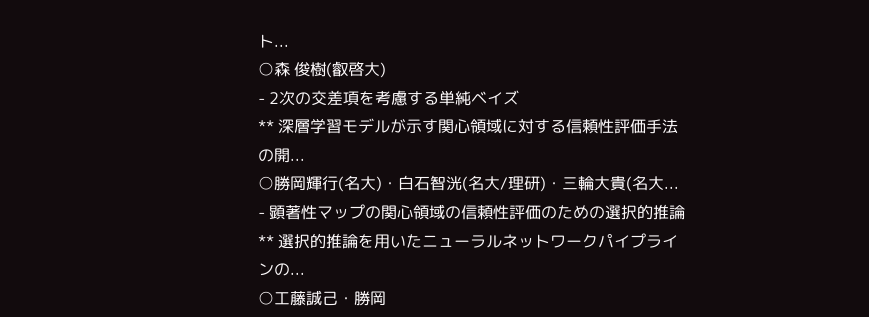ト...
○森 俊樹(叡啓大)
- 2次の交差項を考慮する単純ベイズ
** 深層学習モデルが示す関心領域に対する信頼性評価手法の開...
○勝岡輝行(名大)・白石智洸(名大/理研)・三輪大貴(名大...
- 顕著性マップの関心領域の信頼性評価のための選択的推論
** 選択的推論を用いたニューラルネットワークパイプラインの...
○工藤誠己・勝岡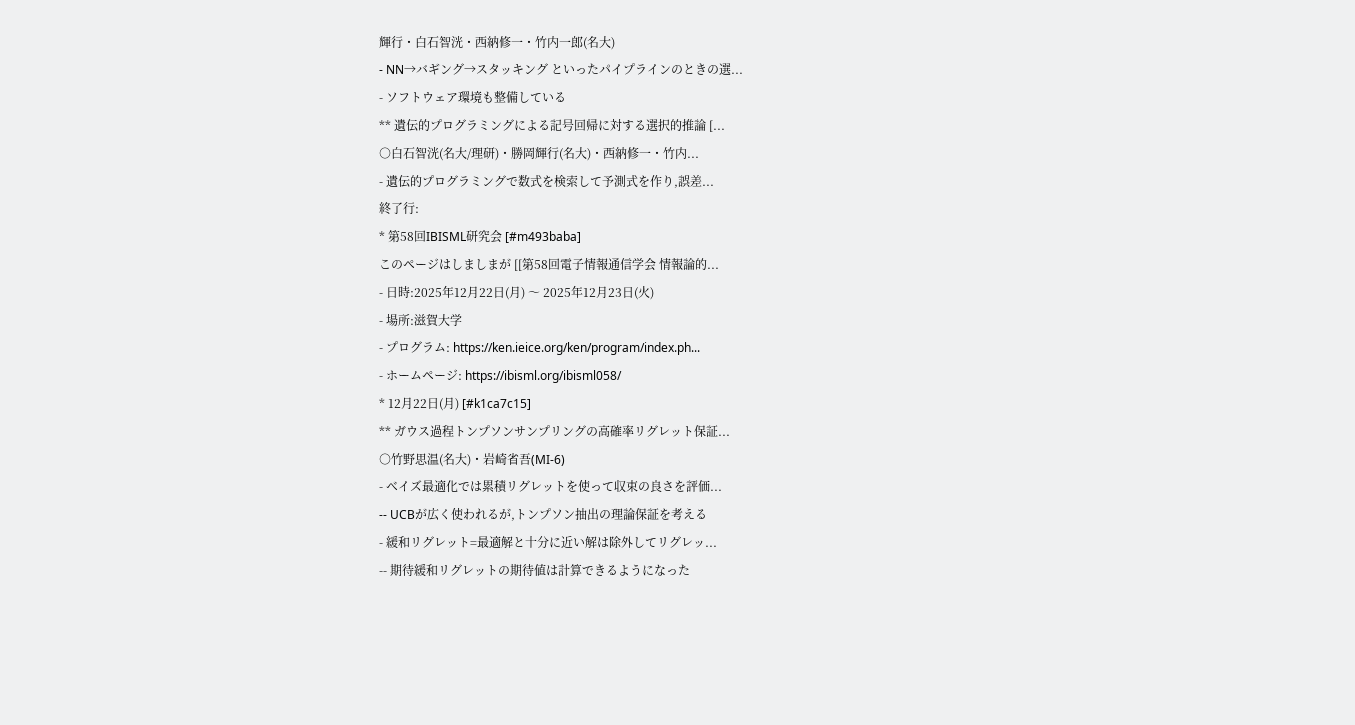輝行・白石智洸・西納修一・竹内一郎(名大)
- NN→バギング→スタッキング といったパイプラインのときの選...
- ソフトウェア環境も整備している
** 遺伝的プログラミングによる記号回帰に対する選択的推論 [...
○白石智洸(名大/理研)・勝岡輝行(名大)・西納修一・竹内...
- 遺伝的プログラミングで数式を検索して予測式を作り,誤差...
終了行:
* 第58回IBISML研究会 [#m493baba]
このページはしましまが [[第58回電子情報通信学会 情報論的...
- 日時:2025年12月22日(月) 〜 2025年12月23日(火)
- 場所:滋賀大学
- プログラム: https://ken.ieice.org/ken/program/index.ph...
- ホームページ: https://ibisml.org/ibisml058/
* 12月22日(月) [#k1ca7c15]
** ガウス過程トンプソンサンプリングの高確率リグレット保証...
○竹野思温(名大)・岩崎省吾(MI-6)
- ベイズ最適化では累積リグレットを使って収束の良さを評価...
-- UCBが広く使われるが,トンプソン抽出の理論保証を考える
- 緩和リグレット=最適解と十分に近い解は除外してリグレッ...
-- 期待緩和リグレットの期待値は計算できるようになった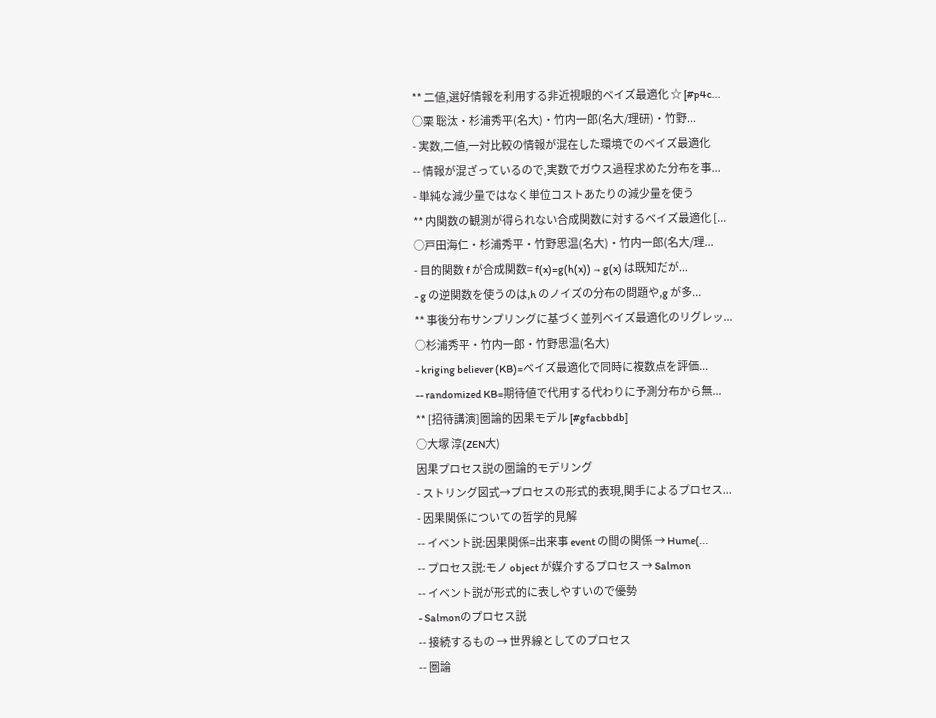** 二値,選好情報を利用する非近視眼的ベイズ最適化 ☆ [#p4c...
○栗 聡汰・杉浦秀平(名大)・竹内一郎(名大/理研)・竹野...
- 実数,二値,一対比較の情報が混在した環境でのベイズ最適化
-- 情報が混ざっているので,実数でガウス過程求めた分布を事...
- 単純な減少量ではなく単位コストあたりの減少量を使う
** 内関数の観測が得られない合成関数に対するベイズ最適化 [...
○戸田海仁・杉浦秀平・竹野思温(名大)・竹内一郎(名大/理...
- 目的関数 f が合成関数= f(x)=g(h(x)) → g(x) は既知だが...
- g の逆関数を使うのは,h のノイズの分布の問題や,g が多...
** 事後分布サンプリングに基づく並列ベイズ最適化のリグレッ...
○杉浦秀平・竹内一郎・竹野思温(名大)
- kriging believer (KB)=ベイズ最適化で同時に複数点を評価...
-- randomized KB=期待値で代用する代わりに予測分布から無...
** [招待講演]圏論的因果モデル [#gfacbbdb]
○大塚 淳(ZEN大)
因果プロセス説の圏論的モデリング
- ストリング図式→プロセスの形式的表現,関手によるプロセス...
- 因果関係についての哲学的見解
-- イベント説:因果関係=出来事 event の間の関係 → Hume(...
-- プロセス説:モノ object が媒介するプロセス → Salmon
-- イベント説が形式的に表しやすいので優勢
- Salmonのプロセス説
-- 接続するもの → 世界線としてのプロセス
-- 圏論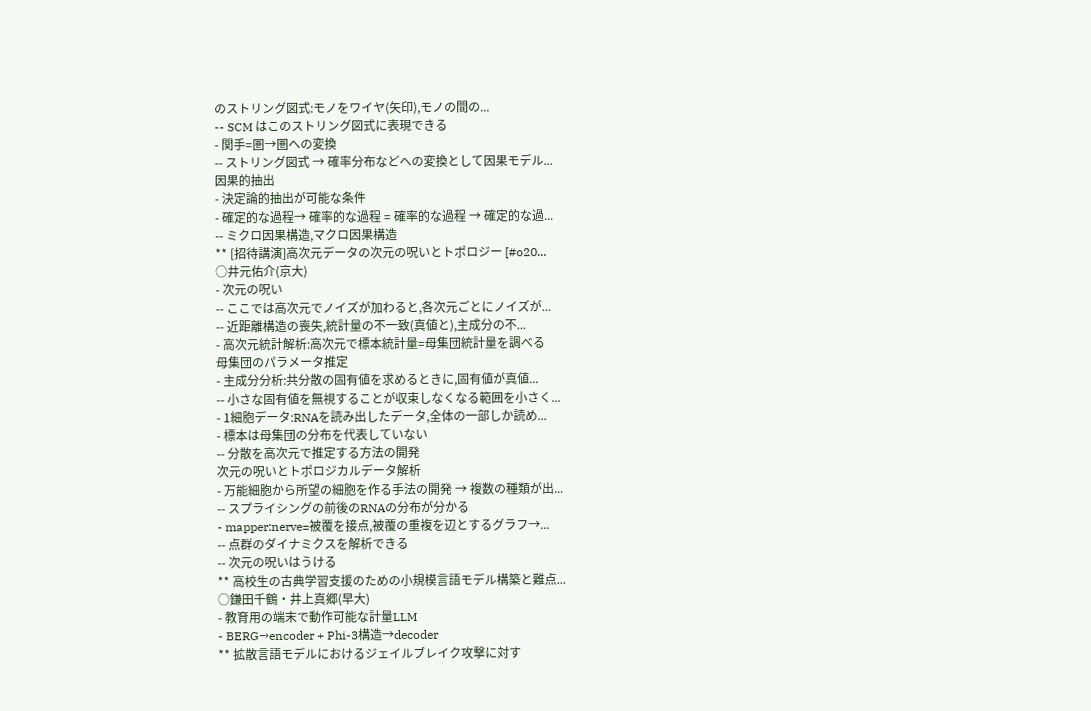のストリング図式:モノをワイヤ(矢印),モノの間の...
-- SCM はこのストリング図式に表現できる
- 関手=圏→圏への変換
-- ストリング図式 → 確率分布などへの変換として因果モデル...
因果的抽出
- 決定論的抽出が可能な条件
- 確定的な過程→ 確率的な過程 = 確率的な過程 → 確定的な過...
-- ミクロ因果構造,マクロ因果構造
** [招待講演]高次元データの次元の呪いとトポロジー [#o20...
○井元佑介(京大)
- 次元の呪い
-- ここでは高次元でノイズが加わると,各次元ごとにノイズが...
-- 近距離構造の喪失,統計量の不一致(真値と),主成分の不...
- 高次元統計解析:高次元で標本統計量=母集団統計量を調べる
母集団のパラメータ推定
- 主成分分析:共分散の固有値を求めるときに,固有値が真値...
-- 小さな固有値を無視することが収束しなくなる範囲を小さく...
- 1細胞データ:RNAを読み出したデータ,全体の一部しか読め...
- 標本は母集団の分布を代表していない
-- 分散を高次元で推定する方法の開発
次元の呪いとトポロジカルデータ解析
- 万能細胞から所望の細胞を作る手法の開発 → 複数の種類が出...
-- スプライシングの前後のRNAの分布が分かる
- mapper:nerve=被覆を接点,被覆の重複を辺とするグラフ→...
-- 点群のダイナミクスを解析できる
-- 次元の呪いはうける
** 高校生の古典学習支援のための小規模言語モデル構築と難点...
○鎌田千鶴・井上真郷(早大)
- 教育用の端末で動作可能な計量LLM
- BERG→encoder + Phi-3構造→decoder
** 拡散言語モデルにおけるジェイルブレイク攻撃に対す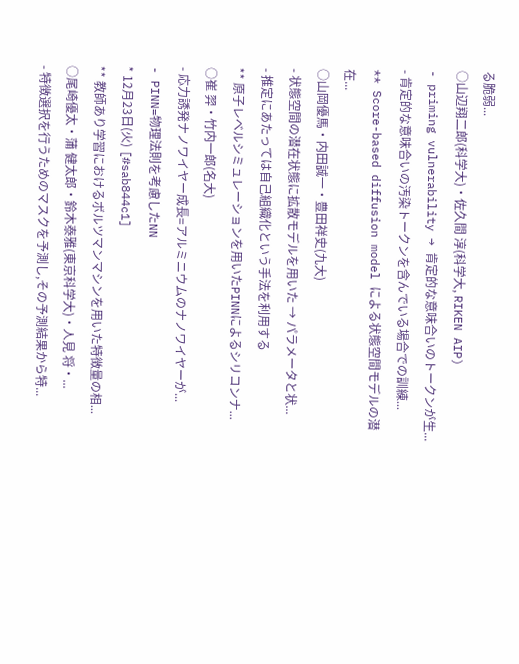る脆弱...
○山辺翔二郎(科学大)・佐久間 淳(科学大, RIKEN AIP)
- priming vulnerability → 肯定的な意味合いのトークンが生...
- 肯定的な意味合いの汚染トークンを含んでいる場合での訓練...
** Score-based diffusion model による状態空間モデルの潜在...
○山岡優馬・内田誠一・豊田祥史(九大)
- 状態空間の潜在状態に拡散モデルを用いた → パラメータと状...
- 推定にあたっては自己組織化という手法を利用する
** 原子レベルシミュレーションを用いたPINNによるシリコンナ...
○崔 羿・竹内一郎(名大)
- 応力誘発ナノワイヤー成長=アルミニウムのナノワイヤーが...
- PINN=物理法則を考慮したNN
* 12月23日(火) [#sab844c1]
** 教師あり学習におけるボルツマンマシンを用いた特徴量の相...
○尾崎優太・蒲 健太郎・鈴木泰雅(東京科学大)・人見 将・...
- 特徴選択を行うためのマスクを予測し,その予測結果から特...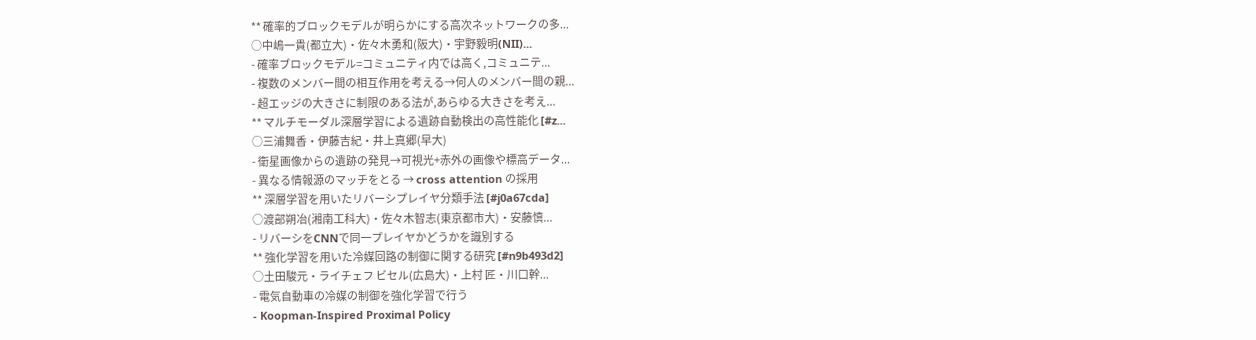** 確率的ブロックモデルが明らかにする高次ネットワークの多...
○中嶋一貴(都立大)・佐々木勇和(阪大)・宇野毅明(NII)...
- 確率ブロックモデル=コミュニティ内では高く,コミュニテ...
- 複数のメンバー間の相互作用を考える→何人のメンバー間の親...
- 超エッジの大きさに制限のある法が,あらゆる大きさを考え...
** マルチモーダル深層学習による遺跡自動検出の高性能化 [#z...
○三浦舞香・伊藤吉紀・井上真郷(早大)
- 衛星画像からの遺跡の発見→可視光+赤外の画像や標高データ...
- 異なる情報源のマッチをとる → cross attention の採用
** 深層学習を用いたリバーシプレイヤ分類手法 [#j0a67cda]
○渡部朔冶(湘南工科大)・佐々木智志(東京都市大)・安藤慎...
- リバーシをCNNで同一プレイヤかどうかを識別する
** 強化学習を用いた冷媒回路の制御に関する研究 [#n9b493d2]
○土田駿元・ライチェフ ビセル(広島大)・上村 匠・川口幹...
- 電気自動車の冷媒の制御を強化学習で行う
- Koopman-Inspired Proximal Policy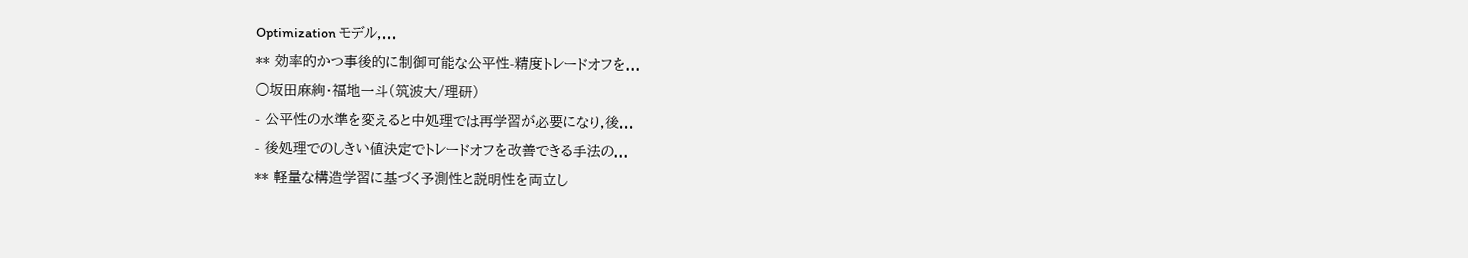Optimization モデル,...
** 効率的かつ事後的に制御可能な公平性-精度トレードオフを...
○坂田麻絢・福地一斗(筑波大/理研)
- 公平性の水準を変えると中処理では再学習が必要になり,後...
- 後処理でのしきい値決定でトレードオフを改善できる手法の...
** 軽量な構造学習に基づく予測性と説明性を両立し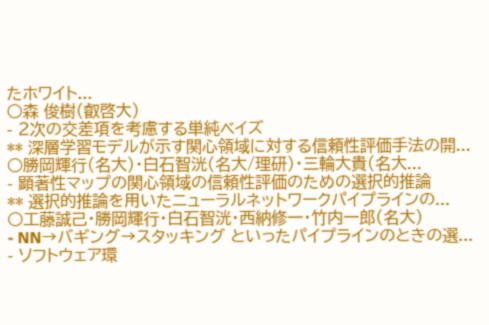たホワイト...
○森 俊樹(叡啓大)
- 2次の交差項を考慮する単純ベイズ
** 深層学習モデルが示す関心領域に対する信頼性評価手法の開...
○勝岡輝行(名大)・白石智洸(名大/理研)・三輪大貴(名大...
- 顕著性マップの関心領域の信頼性評価のための選択的推論
** 選択的推論を用いたニューラルネットワークパイプラインの...
○工藤誠己・勝岡輝行・白石智洸・西納修一・竹内一郎(名大)
- NN→バギング→スタッキング といったパイプラインのときの選...
- ソフトウェア環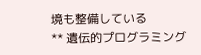境も整備している
** 遺伝的プログラミング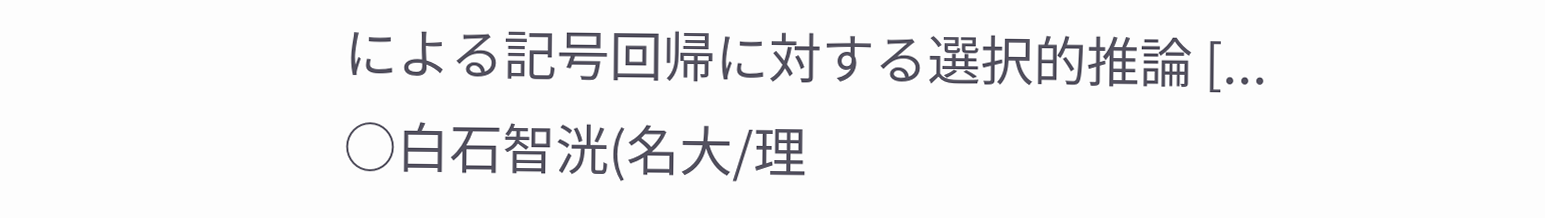による記号回帰に対する選択的推論 [...
○白石智洸(名大/理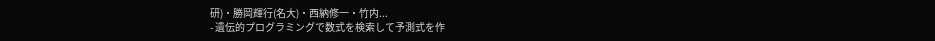研)・勝岡輝行(名大)・西納修一・竹内...
- 遺伝的プログラミングで数式を検索して予測式を作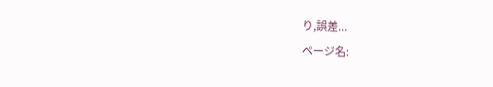り,誤差...
ページ名: